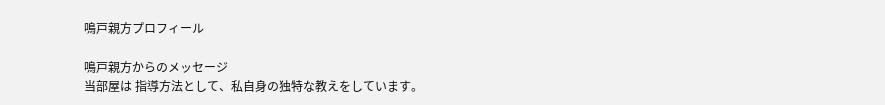鳴戸親方プロフィール

鳴戸親方からのメッセージ
当部屋は 指導方法として、私自身の独特な教えをしています。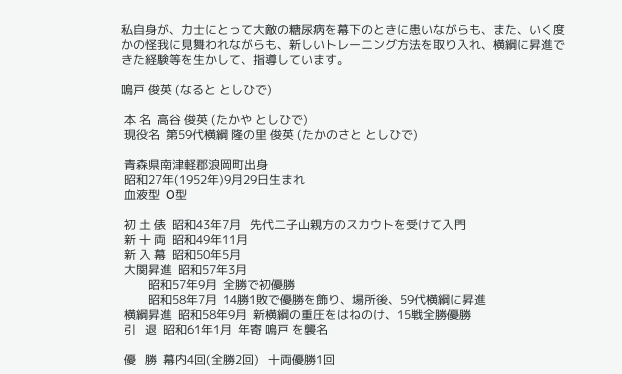私自身が、力士にとって大敵の糖尿病を幕下のときに患いながらも、また、いく度かの怪我に見舞われながらも、新しいトレーニング方法を取り入れ、横綱に昇進できた経験等を生かして、指導しています。

鳴戸 俊英 (なると としひで)

 本 名  高谷 俊英 (たかや としひで)
 現役名  第59代横綱 隆の里 俊英 (たかのさと としひで)

 青森県南津軽郡浪岡町出身
 昭和27年(1952年)9月29日生まれ
 血液型  O型

 初 土 俵  昭和43年7月   先代二子山親方のスカウトを受けて入門
 新 十 両  昭和49年11月
 新 入 幕  昭和50年5月
 大関昇進  昭和57年3月
         昭和57年9月  全勝で初優勝
         昭和58年7月  14勝1敗で優勝を飾り、場所後、59代横綱に昇進
 横綱昇進  昭和58年9月  新横綱の重圧をはねのけ、15戦全勝優勝
 引   退  昭和61年1月  年寄 鳴戸 を襲名

 優   勝  幕内4回(全勝2回)   十両優勝1回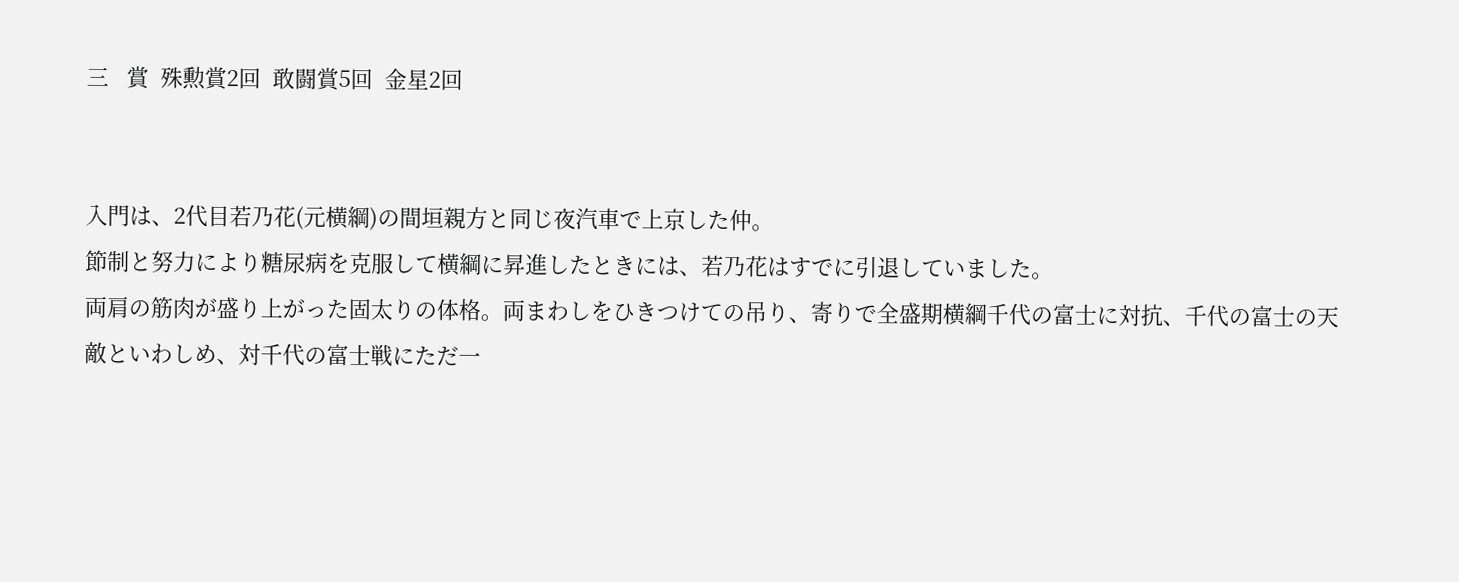三   賞  殊勲賞2回  敢闘賞5回  金星2回


入門は、2代目若乃花(元横綱)の間垣親方と同じ夜汽車で上京した仲。
節制と努力により糖尿病を克服して横綱に昇進したときには、若乃花はすでに引退していました。
両肩の筋肉が盛り上がった固太りの体格。両まわしをひきつけての吊り、寄りで全盛期横綱千代の富士に対抗、千代の富士の天敵といわしめ、対千代の富士戦にただ一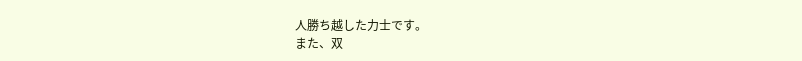人勝ち越した力士です。
また、双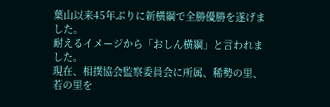葉山以来45年ぶりに新横綱で全勝優勝を遂げました。
耐えるイメージから「おしん横綱」と言われました。
現在、相撲協会監察委員会に所属、稀勢の里、若の里を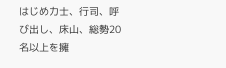はじめ力士、行司、呼び出し、床山、総勢20名以上を擁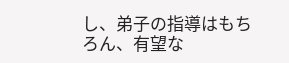し、弟子の指導はもちろん、有望な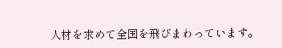人材を求めて全国を飛びまわっています。